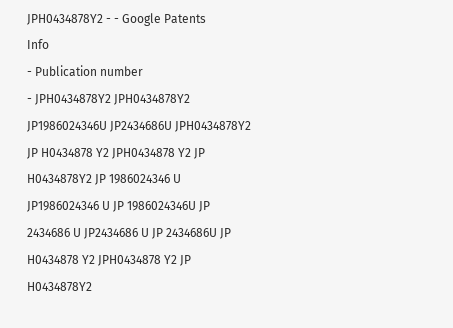JPH0434878Y2 - - Google Patents
Info
- Publication number
- JPH0434878Y2 JPH0434878Y2 JP1986024346U JP2434686U JPH0434878Y2 JP H0434878 Y2 JPH0434878 Y2 JP H0434878Y2 JP 1986024346 U JP1986024346 U JP 1986024346U JP 2434686 U JP2434686 U JP 2434686U JP H0434878 Y2 JPH0434878 Y2 JP H0434878Y2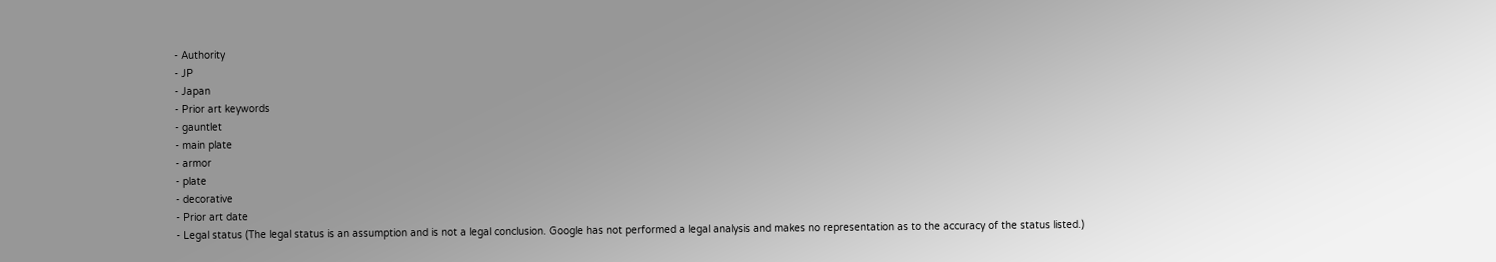- Authority
- JP
- Japan
- Prior art keywords
- gauntlet
- main plate
- armor
- plate
- decorative
- Prior art date
- Legal status (The legal status is an assumption and is not a legal conclusion. Google has not performed a legal analysis and makes no representation as to the accuracy of the status listed.)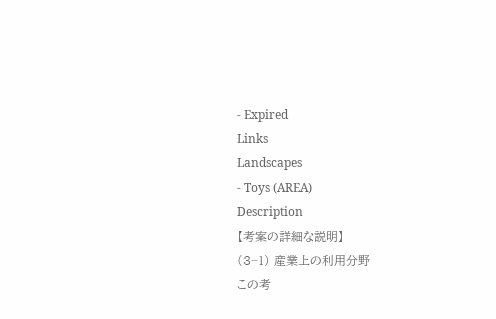- Expired
Links
Landscapes
- Toys (AREA)
Description
【考案の詳細な説明】
(3−1) 産業上の利用分野
この考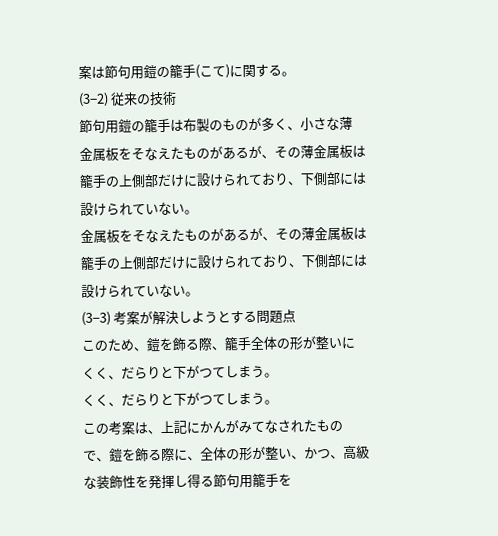案は節句用鎧の籠手(こて)に関する。
(3−2) 従来の技術
節句用鎧の籠手は布製のものが多く、小さな薄
金属板をそなえたものがあるが、その薄金属板は
籠手の上側部だけに設けられており、下側部には
設けられていない。
金属板をそなえたものがあるが、その薄金属板は
籠手の上側部だけに設けられており、下側部には
設けられていない。
(3−3) 考案が解決しようとする問題点
このため、鎧を飾る際、籠手全体の形が整いに
くく、だらりと下がつてしまう。
くく、だらりと下がつてしまう。
この考案は、上記にかんがみてなされたもの
で、鎧を飾る際に、全体の形が整い、かつ、高級
な装飾性を発揮し得る節句用籠手を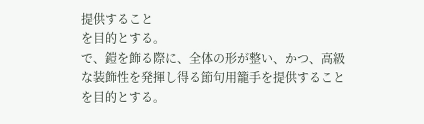提供すること
を目的とする。
で、鎧を飾る際に、全体の形が整い、かつ、高級
な装飾性を発揮し得る節句用籠手を提供すること
を目的とする。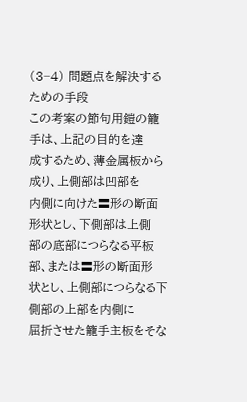(3−4) 問題点を解決するための手段
この考案の節句用鎧の籠手は、上記の目的を達
成するため、薄金属板から成り、上側部は凹部を
内側に向けた〓形の断面形状とし、下側部は上側
部の底部につらなる平板部、または〓形の断面形
状とし、上側部につらなる下側部の上部を内側に
屈折させた籠手主板をそな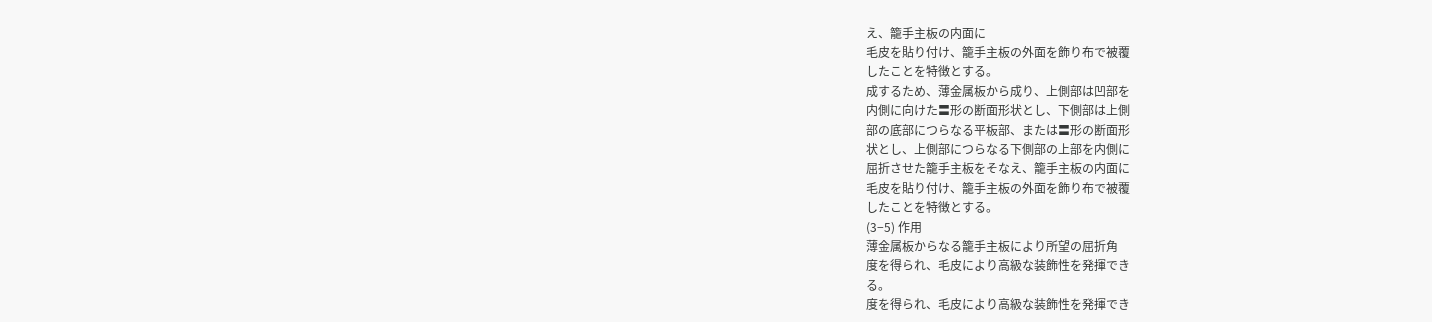え、籠手主板の内面に
毛皮を貼り付け、籠手主板の外面を飾り布で被覆
したことを特徴とする。
成するため、薄金属板から成り、上側部は凹部を
内側に向けた〓形の断面形状とし、下側部は上側
部の底部につらなる平板部、または〓形の断面形
状とし、上側部につらなる下側部の上部を内側に
屈折させた籠手主板をそなえ、籠手主板の内面に
毛皮を貼り付け、籠手主板の外面を飾り布で被覆
したことを特徴とする。
(3−5) 作用
薄金属板からなる籠手主板により所望の屈折角
度を得られ、毛皮により高級な装飾性を発揮でき
る。
度を得られ、毛皮により高級な装飾性を発揮でき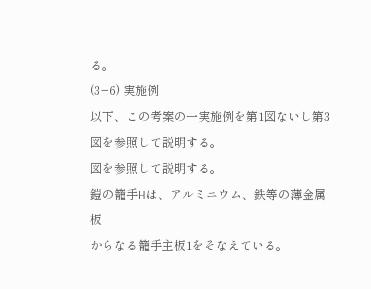る。
(3−6) 実施例
以下、この考案の一実施例を第1図ないし第3
図を参照して説明する。
図を参照して説明する。
鎧の籠手Hは、アルミニウム、鉄等の薄金属板
からなる籠手主板1をそなえている。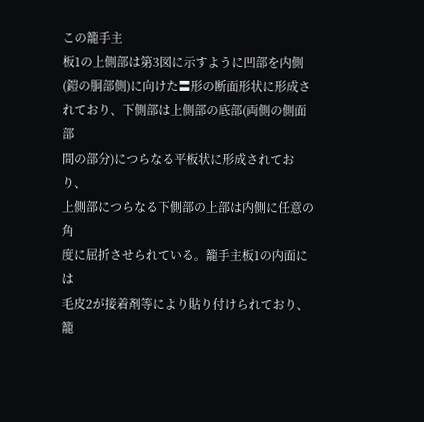この籠手主
板1の上側部は第3図に示すように凹部を内側
(鎧の胴部側)に向けた〓形の断面形状に形成さ
れており、下側部は上側部の底部(両側の側面部
間の部分)につらなる平板状に形成されており、
上側部につらなる下側部の上部は内側に任意の角
度に屈折させられている。籠手主板1の内面には
毛皮2が接着剤等により貼り付けられており、籠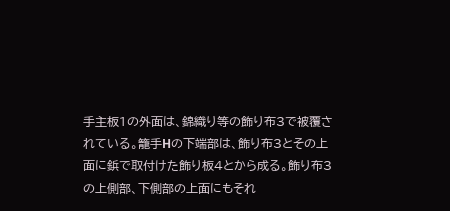手主板1の外面は、錦織り等の飾り布3で被覆さ
れている。籠手Hの下端部は、飾り布3とその上
面に鋲で取付けた飾り板4とから成る。飾り布3
の上側部、下側部の上面にもそれ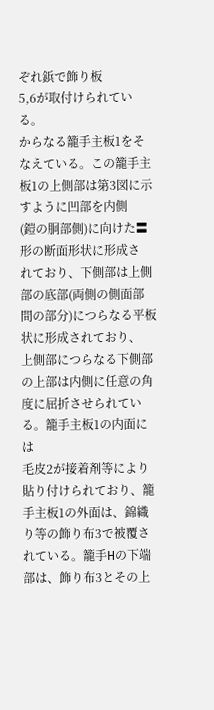ぞれ鋲で飾り板
5,6が取付けられている。
からなる籠手主板1をそなえている。この籠手主
板1の上側部は第3図に示すように凹部を内側
(鎧の胴部側)に向けた〓形の断面形状に形成さ
れており、下側部は上側部の底部(両側の側面部
間の部分)につらなる平板状に形成されており、
上側部につらなる下側部の上部は内側に任意の角
度に屈折させられている。籠手主板1の内面には
毛皮2が接着剤等により貼り付けられており、籠
手主板1の外面は、錦織り等の飾り布3で被覆さ
れている。籠手Hの下端部は、飾り布3とその上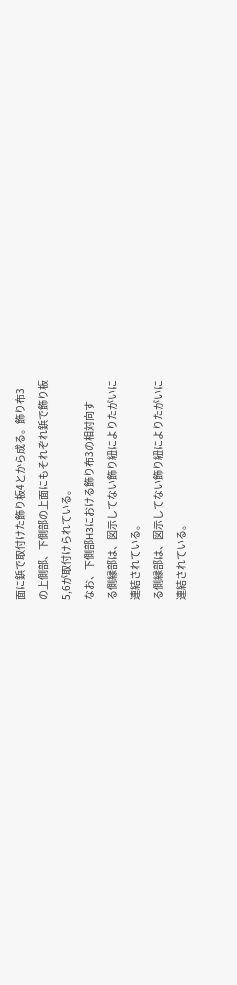面に鋲で取付けた飾り板4とから成る。飾り布3
の上側部、下側部の上面にもそれぞれ鋲で飾り板
5,6が取付けられている。
なお、下側部H3における飾り布3の相対向す
る側縁部は、図示してない飾り紐によりたがいに
連結されている。
る側縁部は、図示してない飾り紐によりたがいに
連結されている。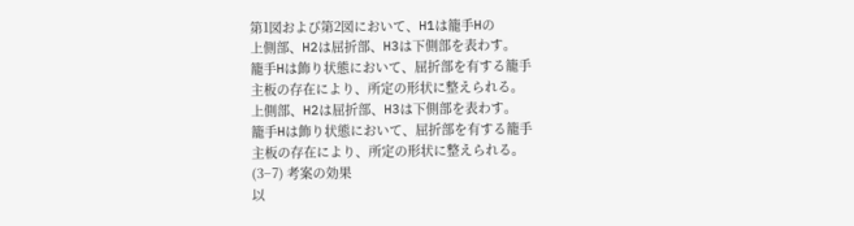第1図および第2図において、H1は籠手Hの
上側部、H2は屈折部、H3は下側部を表わす。
籠手Hは飾り状態において、屈折部を有する籠手
主板の存在により、所定の形状に整えられる。
上側部、H2は屈折部、H3は下側部を表わす。
籠手Hは飾り状態において、屈折部を有する籠手
主板の存在により、所定の形状に整えられる。
(3−7) 考案の効果
以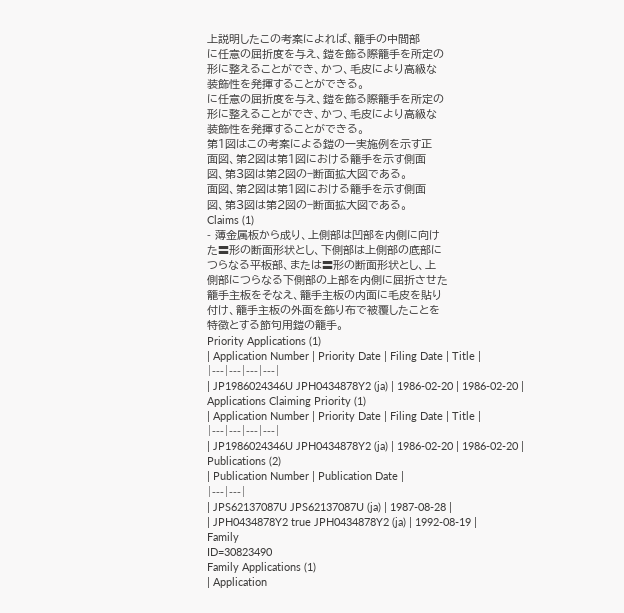上説明したこの考案によれば、籠手の中間部
に任意の屈折度を与え、鎧を飾る際籠手を所定の
形に整えることができ、かつ、毛皮により高級な
装飾性を発揮することができる。
に任意の屈折度を与え、鎧を飾る際籠手を所定の
形に整えることができ、かつ、毛皮により高級な
装飾性を発揮することができる。
第1図はこの考案による鎧の一実施例を示す正
面図、第2図は第1図における籠手を示す側面
図、第3図は第2図の−断面拡大図である。
面図、第2図は第1図における籠手を示す側面
図、第3図は第2図の−断面拡大図である。
Claims (1)
- 薄金属板から成り、上側部は凹部を内側に向け
た〓形の断面形状とし、下側部は上側部の底部に
つらなる平板部、または〓形の断面形状とし、上
側部につらなる下側部の上部を内側に屈折させた
籠手主板をそなえ、籠手主板の内面に毛皮を貼り
付け、籠手主板の外面を飾り布で被覆したことを
特徴とする節句用鎧の籠手。
Priority Applications (1)
| Application Number | Priority Date | Filing Date | Title |
|---|---|---|---|
| JP1986024346U JPH0434878Y2 (ja) | 1986-02-20 | 1986-02-20 |
Applications Claiming Priority (1)
| Application Number | Priority Date | Filing Date | Title |
|---|---|---|---|
| JP1986024346U JPH0434878Y2 (ja) | 1986-02-20 | 1986-02-20 |
Publications (2)
| Publication Number | Publication Date |
|---|---|
| JPS62137087U JPS62137087U (ja) | 1987-08-28 |
| JPH0434878Y2 true JPH0434878Y2 (ja) | 1992-08-19 |
Family
ID=30823490
Family Applications (1)
| Application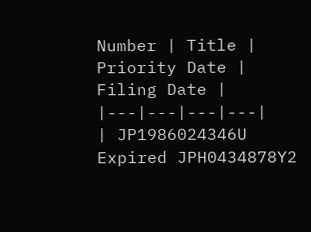Number | Title | Priority Date | Filing Date |
|---|---|---|---|
| JP1986024346U Expired JPH0434878Y2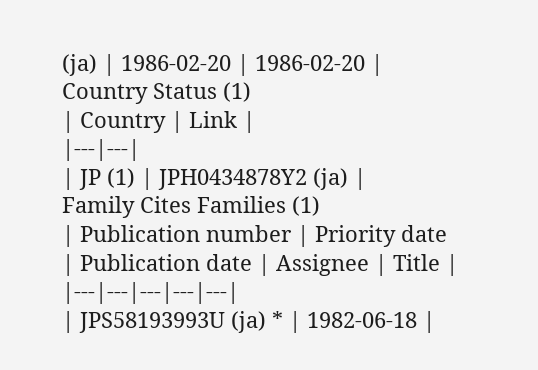(ja) | 1986-02-20 | 1986-02-20 |
Country Status (1)
| Country | Link |
|---|---|
| JP (1) | JPH0434878Y2 (ja) |
Family Cites Families (1)
| Publication number | Priority date | Publication date | Assignee | Title |
|---|---|---|---|---|
| JPS58193993U (ja) * | 1982-06-18 |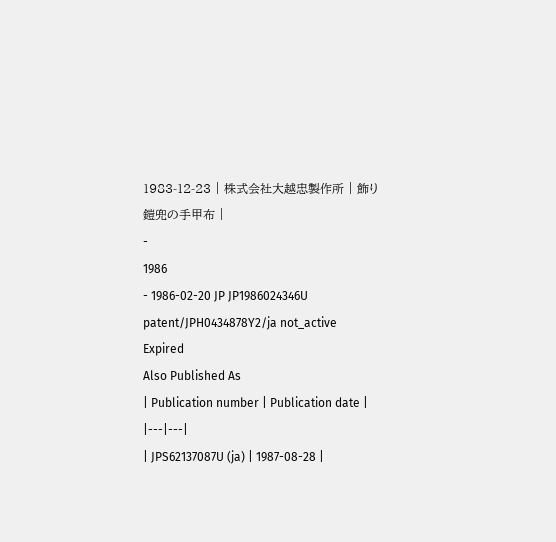1983-12-23 | 株式会社大越忠製作所 | 飾り鎧兜の手甲布 |
-
1986
- 1986-02-20 JP JP1986024346U patent/JPH0434878Y2/ja not_active Expired
Also Published As
| Publication number | Publication date |
|---|---|
| JPS62137087U (ja) | 1987-08-28 |